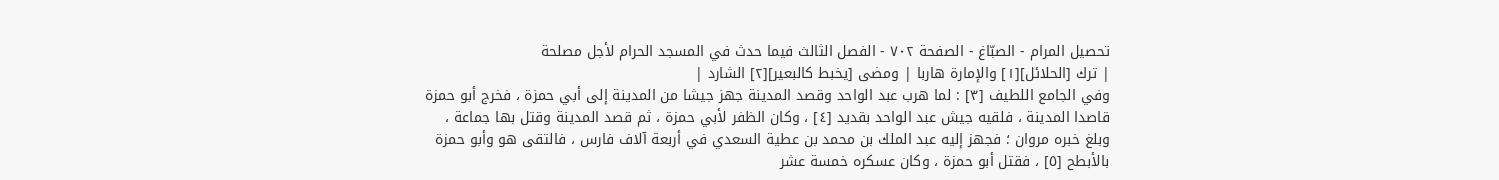تحصيل المرام - الصبّاغ - الصفحة ٧٠٢ - الفصل الثالث فيما حدث في المسجد الحرام لأجل مصلحة
| ترك [الحلائل][١] والإمارة هاربا | ومضى [يخبط كالبعير][٢] الشارد |
وفي الجامع اللطيف [٣] : لما هرب عبد الواحد وقصد المدينة جهز جيشا من المدينة إلى أبي حمزة ، فخرج أبو حمزة قاصدا المدينة ، فلقيه جيش عبد الواحد بقديد [٤] ، وكان الظفر لأبي حمزة ، ثم قصد المدينة وقتل بها جماعة ، وبلغ خبره مروان ؛ فجهز إليه عبد الملك بن محمد بن عطية السعدي في أربعة آلاف فارس ، فالتقى هو وأبو حمزة بالأبطح [٥] ، فقتل أبو حمزة ، وكان عسكره خمسة عشر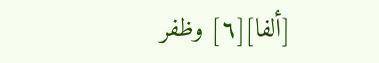[ألفا][٦] وظفر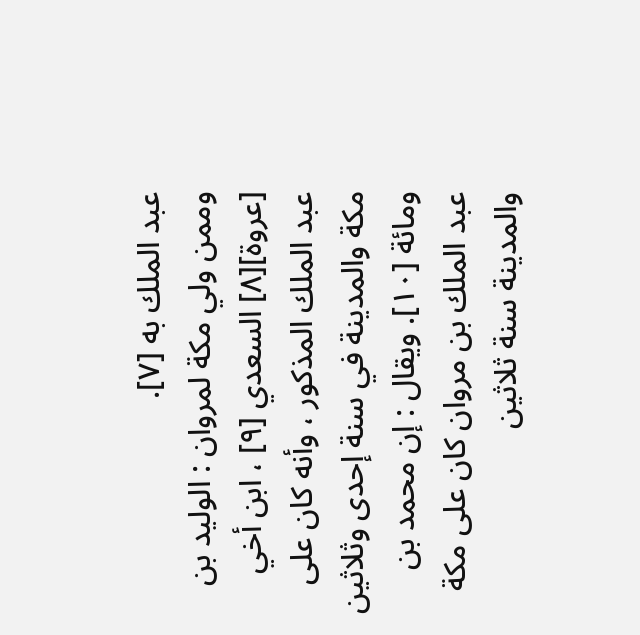عبد الملك به [٧].
وممن ولي مكة لمروان : الوليد بن [عروة][٨] السعدي [٩] ، ابن أخي عبد الملك المذكور ، وأنه كان على مكة والمدينة في سنة إحدى وثلاثين ومائة [١٠]. ويقال : إن محمد بن عبد الملك بن مروان كان على مكة والمدينة سنة ثلاثين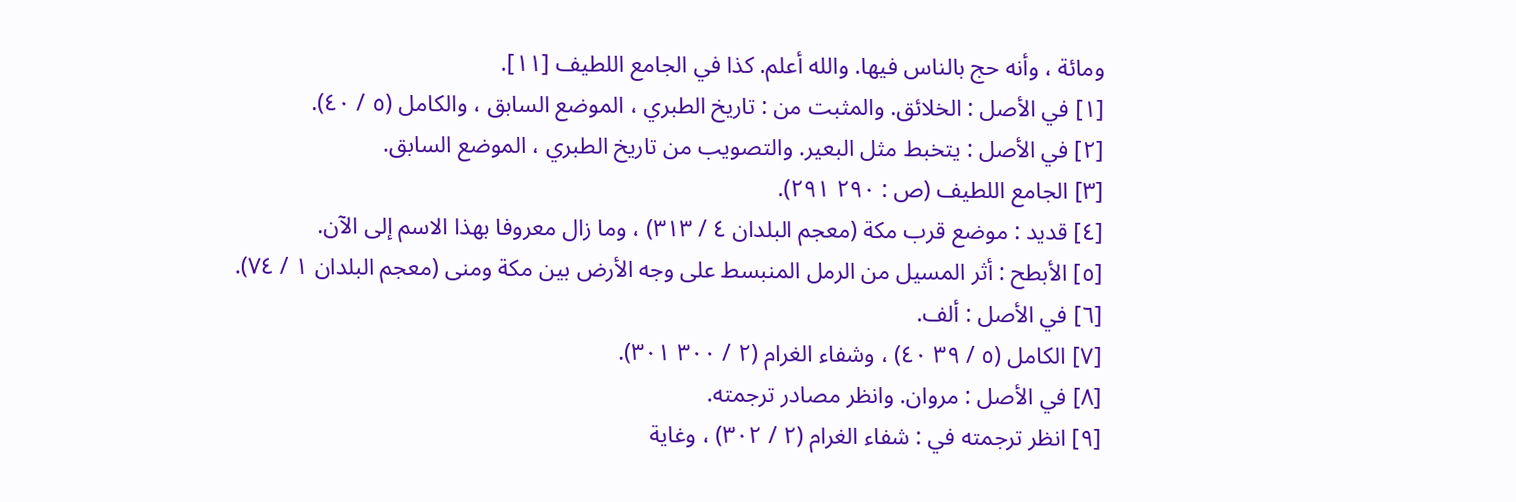ومائة ، وأنه حج بالناس فيها. والله أعلم. كذا في الجامع اللطيف [١١].
[١] في الأصل : الخلائق. والمثبت من : تاريخ الطبري ، الموضع السابق ، والكامل (٥ / ٤٠).
[٢] في الأصل : يتخبط مثل البعير. والتصويب من تاريخ الطبري ، الموضع السابق.
[٣] الجامع اللطيف (ص : ٢٩٠ ٢٩١).
[٤] قديد : موضع قرب مكة (معجم البلدان ٤ / ٣١٣) ، وما زال معروفا بهذا الاسم إلى الآن.
[٥] الأبطح : أثر المسيل من الرمل المنبسط على وجه الأرض بين مكة ومنى (معجم البلدان ١ / ٧٤).
[٦] في الأصل : ألف.
[٧] الكامل (٥ / ٣٩ ٤٠) ، وشفاء الغرام (٢ / ٣٠٠ ٣٠١).
[٨] في الأصل : مروان. وانظر مصادر ترجمته.
[٩] انظر ترجمته في : شفاء الغرام (٢ / ٣٠٢) ، وغاية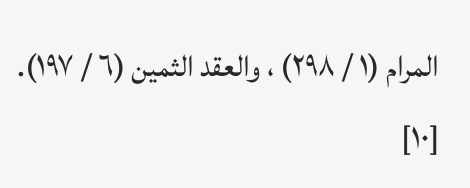المرام (١ / ٢٩٨) ، والعقد الثمين (٦ / ١٩٧).
[١٠]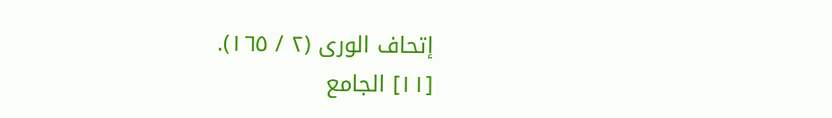إتحاف الورى (٢ / ١٦٥).
[١١] الجامع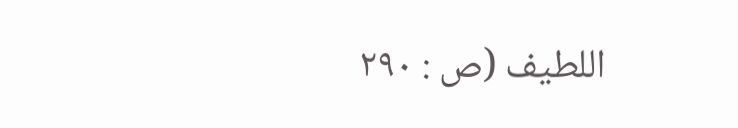اللطيف (ص : ٢٩٠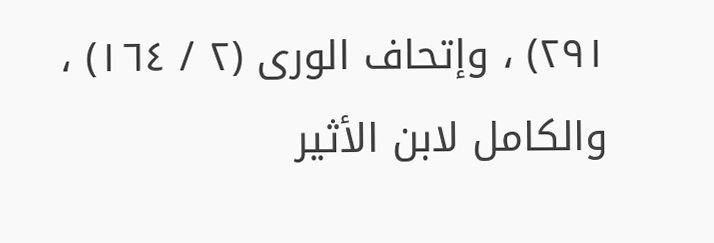٢٩١) ، وإتحاف الورى (٢ / ١٦٤) ، والكامل لابن الأثير